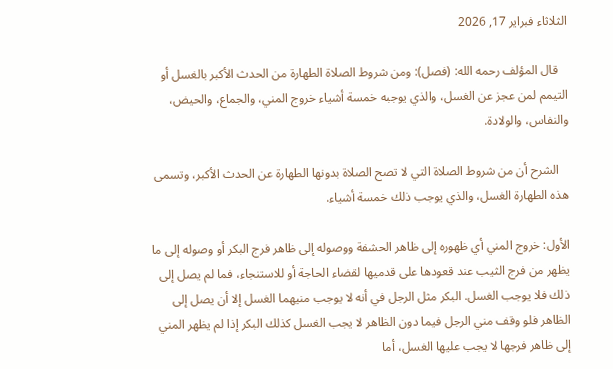الثلاثاء فبراير 17, 2026

   قال المؤلف رحمه الله: (فصل): ومن شروط الصلاة الطهارة من الحدث الأكبر بالغسل أو التيمم لمن عجز عن الغسل، والذي يوجبه خمسة أشياء خروج المني، والجماع، والحيض، والنفاس، والولادة.

   الشرح أن من شروط الصلاة التي لا تصح الصلاة بدونها الطهارة عن الحدث الأكبر، وتسمى هذه الطهارة الغسل، والذي يوجب ذلك خمسة أشياء.

الأول: خروج المني أي ظهوره إلى ظاهر الحشفة ووصوله إلى ظاهر فرج البكر أو وصوله إلى ما يظهر من فرج الثيب عند قعودها على قدميها لقضاء الحاجة أو للاستنجاء، فما لم يصل إلى ذلك فلا يوجب الغسل. البكر مثل الرجل في أنه لا يوجب منيهما الغسل إلا أن يصل إلى الظاهر فلو وقف مني الرجل فيما دون الظاهر لا يجب الغسل كذلك البكر إذا لم يظهر المني إلى ظاهر فرجها لا يجب عليها الغسل، أما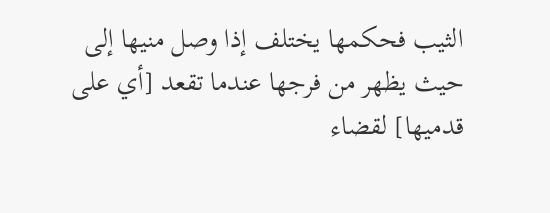الثيب فحكمها يختلف إذا وصل منيها إلى حيث يظهر من فرجها عندما تقعد [أي على قدميها] لقضاء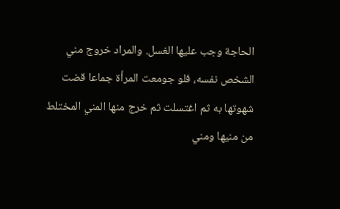الحاجة وجب عليها الغسل. والمراد خروج مني الشخص نفسه، فلو جومعت المرأة جماعا قضت شهوتها به ثم اغتسلت ثم خرج منها المني المختلط من منيها ومني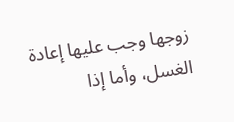زوجها وجب عليها إعادة الغسل، وأما إذا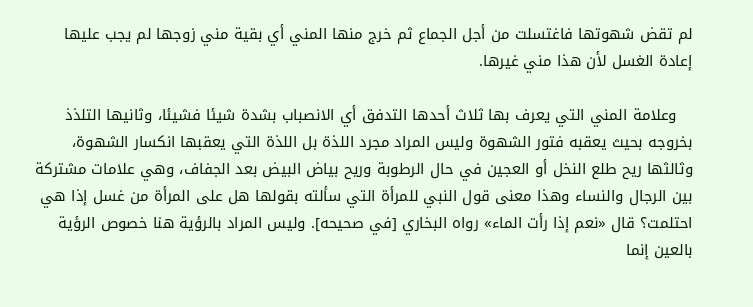لم تقض شهوتها فاغتسلت من أجل الجماع ثم خرج منها المني أي بقية مني زوجها لم يجب عليها إعادة الغسل لأن هذا مني غيرها.

   وعلامة المني التي يعرف بها ثلاث أحدها التدفق أي الانصباب بشدة شيئا فشيئا، وثانيها التلذذ بخروجه بحيث يعقبه فتور الشهوة وليس المراد مجرد اللذة بل اللذة التي يعقبها انكسار الشهوة، وثالثها ريح طلع النخل أو العجين في حال الرطوبة وريح بياض البيض بعد الجفاف، وهي علامات مشتركة بين الرجال والنساء وهذا معنى قول النبي للمرأة التي سألته بقولها هل على المرأة من غسل إذا هي احتلمت؟ قال «نعم إذا رأت الماء» رواه البخاري [في صحيحه]. وليس المراد بالرؤية هنا خصوص الرؤية بالعين إنما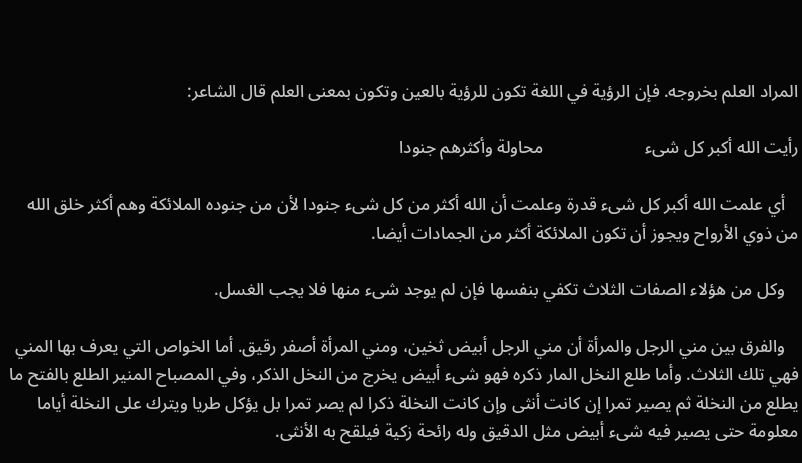المراد العلم بخروجه. فإن الرؤية في اللغة تكون للرؤية بالعين وتكون بمعنى العلم قال الشاعر:

رأيت الله أكبر كل شىء                       محاولة وأكثرهم جنودا

   أي علمت الله أكبر كل شىء قدرة وعلمت أن الله أكثر من كل شىء جنودا لأن من جنوده الملائكة وهم أكثر خلق الله من ذوي الأرواح ويجوز أن تكون الملائكة أكثر من الجمادات أيضا.

   وكل من هؤلاء الصفات الثلاث تكفي بنفسها فإن لم يوجد شىء منها فلا يجب الغسل.

   والفرق بين مني الرجل والمرأة أن مني الرجل أبيض ثخين، ومني المرأة أصفر رقيق. أما الخواص التي يعرف بها المني فهي تلك الثلاث. وأما طلع النخل المار ذكره فهو شىء أبيض يخرج من النخل الذكر، وفي المصباح المنير الطلع بالفتح ما يطلع من النخلة ثم يصير تمرا إن كانت أنثى وإن كانت النخلة ذكرا لم يصر تمرا بل يؤكل طريا ويترك على النخلة أياما معلومة حتى يصير فيه شىء أبيض مثل الدقيق وله رائحة زكية فيلقح به الأنثى.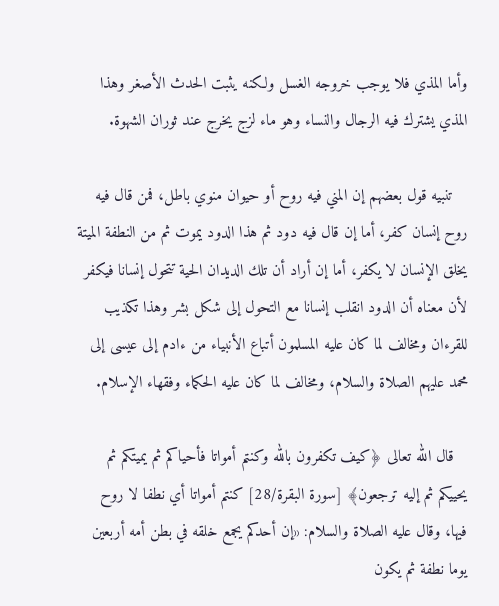وأما المذي فلا يوجب خروجه الغسل ولكنه يثبت الحدث الأصغر وهذا المذي يشترك فيه الرجال والنساء وهو ماء لزج يخرج عند ثوران الشهوة.

   تنبيه قول بعضهم إن المني فيه روح أو حيوان منوي باطل، فمن قال فيه روح إنسان كفر، أما إن قال فيه دود ثم هذا الدود يموت ثم من النطفة الميتة يخلق الإنسان لا يكفر، أما إن أراد أن تلك الديدان الحية تتحول إنسانا فيكفر لأن معناه أن الدود انقلب إنسانا مع التحول إلى شكل بشر وهذا تكذيب للقرءان ومخالف لما كان عليه المسلمون أتباع الأنبياء من ءادم إلى عيسى إلى محمد عليهم الصلاة والسلام، ومخالف لما كان عليه الحكماء وفقهاء الإسلام.

   قال الله تعالى ﴿كيف تكفرون بالله وكنتم أمواتا فأحياكم ثم يميتكم ثم يحييكم ثم إليه ترجعون﴾ [سورة البقرة/28] كنتم أمواتا أي نطفا لا روح فيها، وقال عليه الصلاة والسلام: «إن أحدكم يجمع خلقه في بطن أمه أربعين يوما نطفة ثم يكون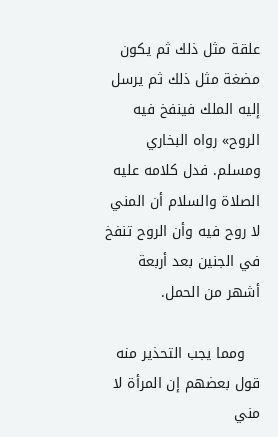علقة مثل ذلك ثم يكون مضغة مثل ذلك ثم يرسل إليه الملك فينفخ فيه الروح» رواه البخاري ومسلم. فدل كلامه عليه الصلاة والسلام أن المني لا روح فيه وأن الروح تنفخ في الجنين بعد أربعة أشهر من الحمل.

   ومما يجب التحذير منه قول بعضهم إن المرأة لا مني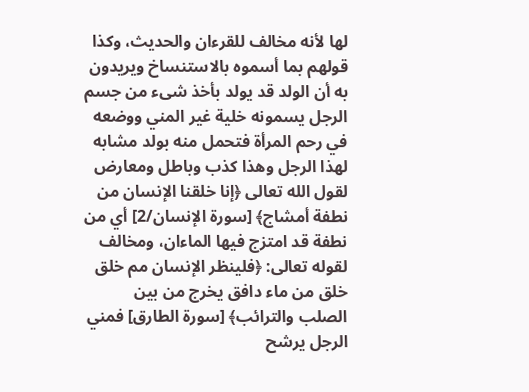لها لأنه مخالف للقرءان والحديث، وكذا قولهم بما أسموه بالاستنساخ ويريدون به أن الولد قد يولد بأخذ شىء من جسم الرجل يسمونه خلية غير المني ووضعه في رحم المرأة فتحمل منه بولد مشابه لهذا الرجل وهذا كذب وباطل ومعارض لقول الله تعالى ﴿إنا خلقنا الإنسان من نطفة أمشاج﴾ [سورة الإنسان/2] أي من نطفة قد امتزج فيها الماءان، ومخالف لقوله تعالى: ﴿فلينظر الإنسان مم خلق خلق من ماء دافق يخرج من بين الصلب والترائب﴾ [سورة الطارق] فمني الرجل يرشح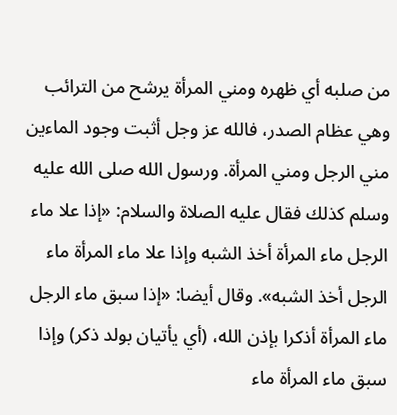من صلبه أي ظهره ومني المرأة يرشح من الترائب وهي عظام الصدر، فالله عز وجل أثبت وجود الماءين مني الرجل ومني المرأة. ورسول الله صلى الله عليه وسلم كذلك فقال عليه الصلاة والسلام: «إذا علا ماء الرجل ماء المرأة أخذ الشبه وإذا علا ماء المرأة ماء الرجل أخذ الشبه». وقال أيضا: «إذا سبق ماء الرجل ماء المرأة أذكرا بإذن الله، (أي يأتيان بولد ذكر) وإذا سبق ماء المرأة ماء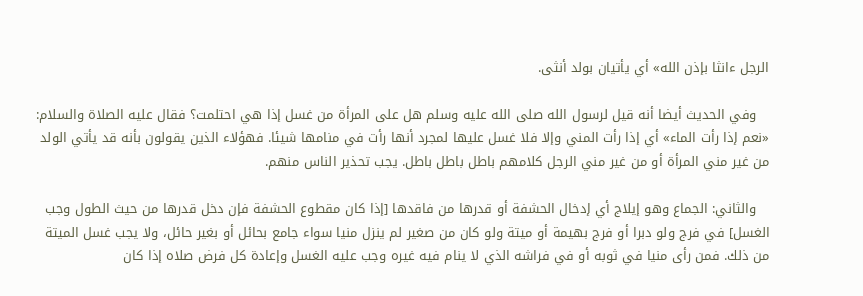الرجل ءانثا بإذن الله» أي يأتيان بولد أنثى.

   وفي الحديث أيضا أنه قيل لرسول الله صلى الله عليه وسلم هل على المرأة من غسل إذا هي احتلمت؟ فقال عليه الصلاة والسلام: «نعم إذا رأت الماء» أي إذا رأت المني وإلا فلا غسل عليها لمجرد أنها رأت في منامها شيئا. فهؤلاء الذين يقولون بأنه قد يأتي الولد من غير مني المرأة أو من غير مني الرجل كلامهم باطل باطل باطل. يجب تحذير الناس منهم.

   والثاني: الجماع وهو إيلاج أي إدخال الحشفة أو قدرها من فاقدها [إذا كان مقطوع الحشفة فإن دخل قدرها من حيث الطول وجب الغسل] في فرج ولو دبرا أو فرج بهيمة أو ميتة ولو كان من صغير لم ينزل منيا سواء جامع بحائل أو بغير حائل، ولا يجب غسل الميتة من ذلك. فمن رأى منيا في ثوبه أو في فراشه الذي لا ينام فيه غيره وجب عليه الغسل وإعادة كل فرض صلاه إذا كان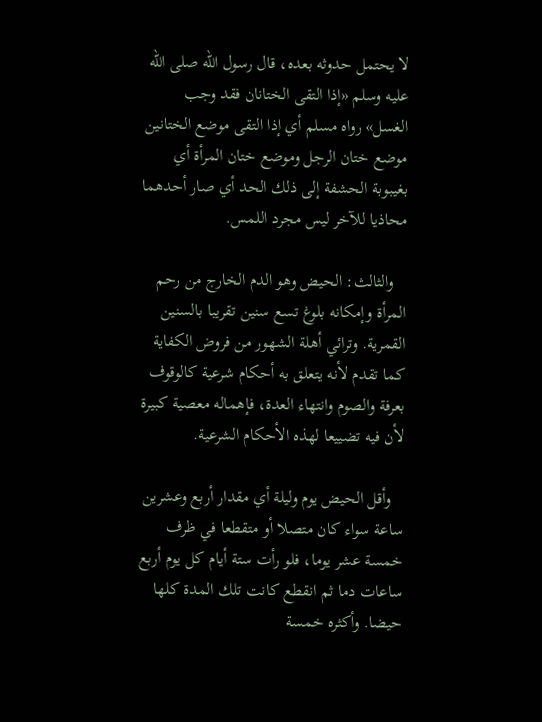لا يحتمل حدوثه بعده، قال رسول الله صلى الله عليه وسلم «إذا التقى الختانان فقد وجب الغسل» رواه مسلم أي إذا التقى موضع الختانين موضع ختان الرجل وموضع ختان المرأة أي بغيبوبة الحشفة إلى ذلك الحد أي صار أحدهما محاذيا للآخر ليس مجرد اللمس.

   والثالث: الحيض وهو الدم الخارج من رحم المرأة وإمكانه بلوغ تسع سنين تقريبا بالسنين القمرية. وترائي أهلة الشهور من فروض الكفاية كما تقدم لأنه يتعلق به أحكام شرعية كالوقوف بعرفة والصوم وانتهاء العدة، فإهماله معصية كبيرة لأن فيه تضييعا لهذه الأحكام الشرعية.

   وأقل الحيض يوم وليلة أي مقدار أربع وعشرين ساعة سواء كان متصلا أو متقطعا في ظرف خمسة عشر يوما، فلو رأت ستة أيام كل يوم أربع ساعات دما ثم انقطع كانت تلك المدة كلها حيضا. وأكثره خمسة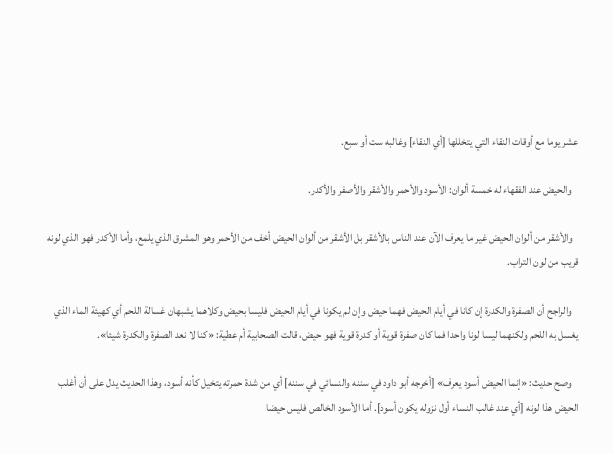عشر يوما مع أوقات النقاء التي يتخللها [أي النقاء] وغالبه ست أو سبع.

   والحيض عند الفقهاء له خمسة ألوان: الأسود والأحمر والأشقر والأصفر والأكدر.

   والأشقر من ألوان الحيض غير ما يعرف الآن عند الناس بالأشقر بل الأشقر من ألوان الحيض أخف من الأحمر وهو المشرق الذي يلمع، وأما الأكدر فهو الذي لونه قريب من لون التراب.

   والراجح أن الصفرة والكدرة إن كانا في أيام الحيض فهما حيض وإن لم يكونا في أيام الحيض فليسا بحيض وكلاهما يشبهان غسالة اللحم أي كهيئة الماء الذي يغسل به اللحم ولكنهما ليسا لونا واحدا فما كان صفرة قوية أو كدرة قوية فهو حيض، قالت الصحابية أم عطية: «كنا لا نعد الصفرة والكدرة شيئا».

   وصح حديث: «إنما الحيض أسود يعرف» [أخرجه أبو داود في سننه والنسائي في سننه] أي من شدة حمرته يتخيل كأنه أسود، وهذا الحديث يدل على أن أغلب الحيض هذا لونه [أي عند غالب النساء أول نزوله يكون أسود]. أما الأسود الخالص فليس حيضا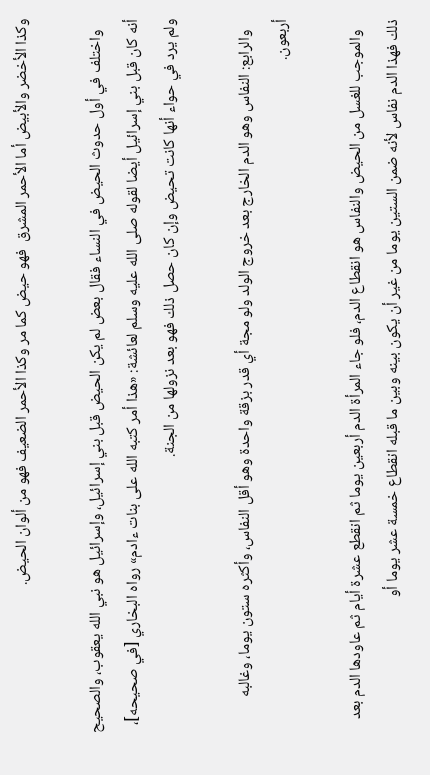وكذا الأخضر والأبيض أما الأحمر المشرق  فهو حيض كما مر وكذا الأحمر الضعيف فهو من ألوان الحيض.

   واختلف في أول حدوث الحيض في النساء فقال بعض لم يكن الحيض قبل بني إسرائيل، وإسرائيل هو نبي الله يعقوب، والصحيح أنه كان قبل بني إسرائيل أيضا لقوله صلى الله عليه وسلم لعائشة: «هذا أمر كتبه الله على بنات ءادم» رواه البخاري [في صحيحه]، ولم يرد في حواء أنها كانت تحيض وإن كان حصل ذلك فهو بعد نزولها من الجنة.

   والرابع: النفاس وهو الدم الخارج بعد خروج الولد ولو مجة أي قدر بزقة واحدة وهو أقل النفاس، وأكثره ستون يوما، وغالبه أربعون.

   والموجب للغسل من الحيض والنفاس هو انقطاع الدم، فلو جاء المرأة الدم أربعين يوما ثم انقطع عشرة أيام ثم عاودها الدم بعد ذلك فهذا الدم نفاس لأنه ضمن الستين يوما من غير أن يكون بينه وبين ما قبله انقطاع خمسة عشر يوما أو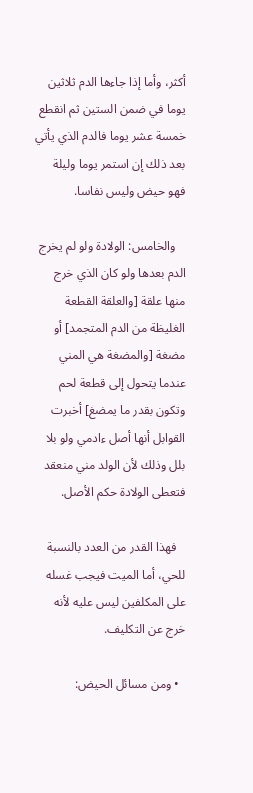أكثر، وأما إذا جاءها الدم ثلاثين يوما في ضمن الستين ثم انقطع خمسة عشر يوما فالدم الذي يأتي بعد ذلك إن استمر يوما وليلة فهو حيض وليس نفاسا.

   والخامس: الولادة ولو لم يخرج الدم بعدها ولو كان الذي خرج منها علقة [والعلقة القطعة الغليظة من الدم المتجمد] أو مضغة [والمضغة هي المني عندما يتحول إلى قطعة لحم وتكون بقدر ما يمضغ] أخبرت القوابل أنها أصل ءادمي ولو بلا بلل وذلك لأن الولد مني منعقد فتعطى الولادة حكم الأصل.

   فهذا القدر من العدد بالنسبة للحي، أما الميت فيجب غسله على المكلفين ليس عليه لأنه خرج عن التكليف.

  • ومن مسائل الحيض: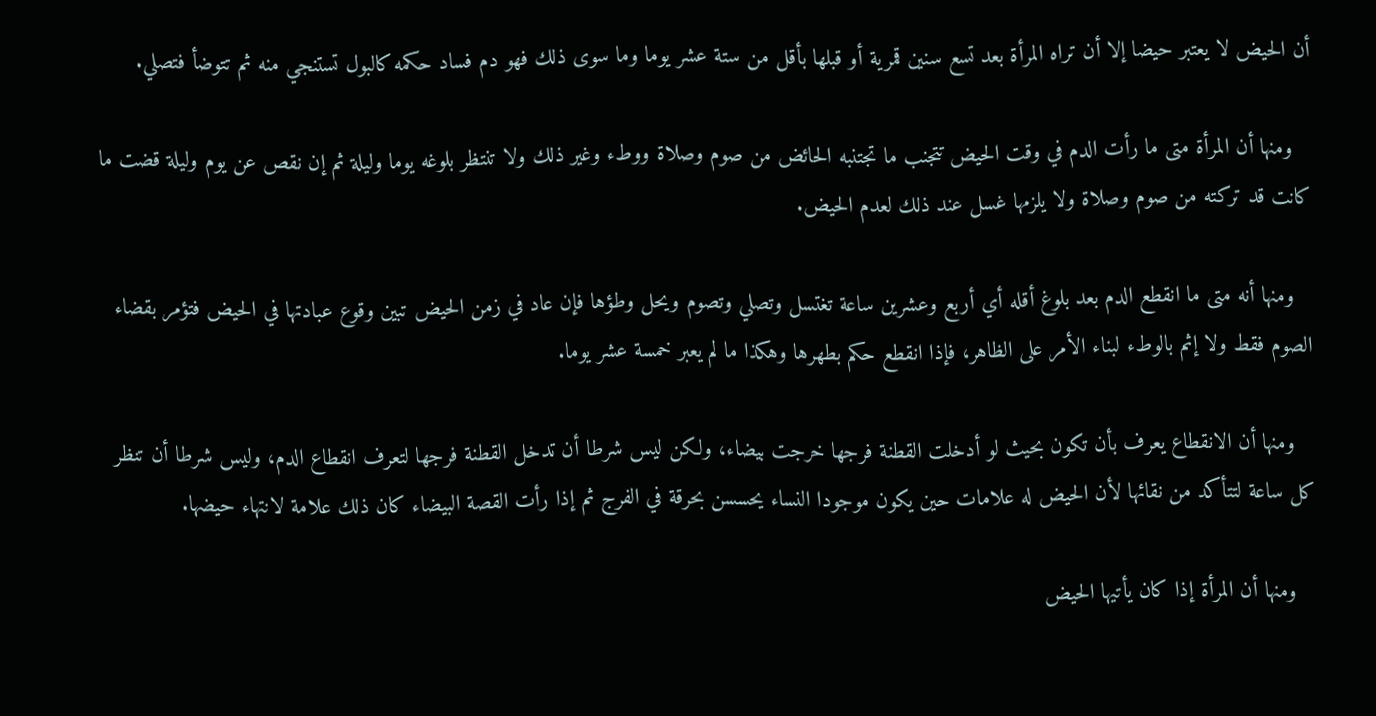أن الحيض لا يعتبر حيضا إلا أن تراه المرأة بعد تسع سنين قمرية أو قبلها بأقل من ستة عشر يوما وما سوى ذلك فهو دم فساد حكمه كالبول تستنجي منه ثم تتوضأ فتصلي.

   ومنها أن المرأة متى ما رأت الدم في وقت الحيض تتجنب ما تجتنبه الحائض من صوم وصلاة ووطء وغير ذلك ولا تنتظر بلوغه يوما وليلة ثم إن نقص عن يوم وليلة قضت ما كانت قد تركته من صوم وصلاة ولا يلزمها غسل عند ذلك لعدم الحيض.

   ومنها أنه متى ما انقطع الدم بعد بلوغ أقله أي أربع وعشرين ساعة تغتسل وتصلي وتصوم ويحل وطؤها فإن عاد في زمن الحيض تبين وقوع عبادتها في الحيض فتؤمر بقضاء الصوم فقط ولا إثم بالوطء لبناء الأمر على الظاهر، فإذا انقطع حكم بطهرها وهكذا ما لم يعبر خمسة عشر يوما.

   ومنها أن الانقطاع يعرف بأن تكون بحيث لو أدخلت القطنة فرجها خرجت بيضاء، ولكن ليس شرطا أن تدخل القطنة فرجها لتعرف انقطاع الدم، وليس شرطا أن تنظر كل ساعة لتتأكد من نقائها لأن الحيض له علامات حين يكون موجودا النساء يحسسن بحرقة في الفرج ثم إذا رأت القصة البيضاء كان ذلك علامة لانتهاء حيضها.

   ومنها أن المرأة إذا كان يأتيها الحيض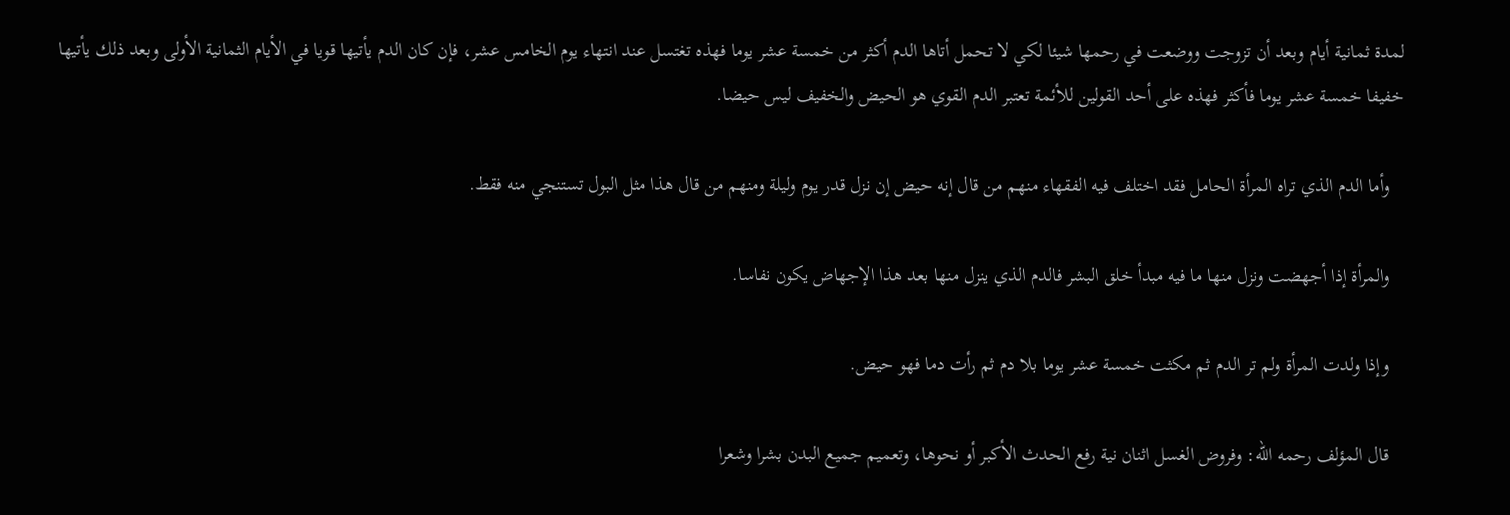لمدة ثمانية أيام وبعد أن تزوجت ووضعت في رحمها شيئا لكي لا تحمل أتاها الدم أكثر من خمسة عشر يوما فهذه تغتسل عند انتهاء يوم الخامس عشر، فإن كان الدم يأتيها قويا في الأيام الثمانية الأولى وبعد ذلك يأتيها خفيفا خمسة عشر يوما فأكثر فهذه على أحد القولين للأئمة تعتبر الدم القوي هو الحيض والخفيف ليس حيضا.

   وأما الدم الذي تراه المرأة الحامل فقد اختلف فيه الفقهاء منهم من قال إنه حيض إن نزل قدر يوم وليلة ومنهم من قال هذا مثل البول تستنجي منه فقط.

   والمرأة إذا أجهضت ونزل منها ما فيه مبدأ خلق البشر فالدم الذي ينزل منها بعد هذا الإجهاض يكون نفاسا.

   وإذا ولدت المرأة ولم تر الدم ثم مكثت خمسة عشر يوما بلا دم ثم رأت دما فهو حيض.

   قال المؤلف رحمه الله: وفروض الغسل اثنان نية رفع الحدث الأكبر أو نحوها، وتعميم جميع البدن بشرا وشعرا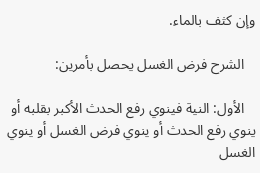وإن كثف بالماء.

   الشرح فرض الغسل يحصل بأمرين:

   الأول: النية فينوي رفع الحدث الأكبر بقلبه أو ينوي رفع الحدث أو ينوي فرض الغسل أو ينوي الغسل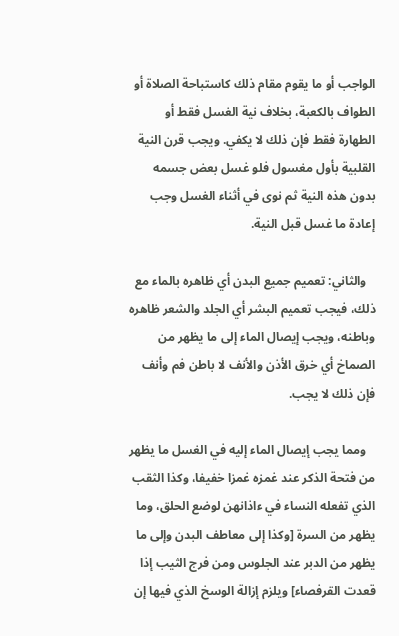الواجب أو ما يقوم مقام ذلك كاستباحة الصلاة أو الطواف بالكعبة، بخلاف نية الغسل فقط أو الطهارة فقط فإن ذلك لا يكفي. ويجب قرن النية القلبية بأول مغسول فلو غسل بعض جسمه بدون هذه النية ثم نوى في أثناء الغسل وجب إعادة ما غسل قبل النية.

   والثاني: تعميم جميع البدن أي ظاهره بالماء مع ذلك، فيجب تعميم البشر أي الجلد والشعر ظاهره وباطنه، ويجب إيصال الماء إلى ما يظهر من الصماخ أي خرق الأذن والأنف لا باطن فم وأنف فإن ذلك لا يجب.

   ومما يجب إيصال الماء إليه في الغسل ما يظهر من فتحة الذكر عند غمزه غمزا خفيفا، وكذا الثقب الذي تفعله النساء في ءاذانهن لوضع الحلق، وما يظهر من السرة [وكذا إلى معاطف البدن وإلى ما يظهر من الدبر عند الجلوس ومن فرج الثيب إذا قعدت القرفصاء] ويلزم إزالة الوسخ الذي فيها إن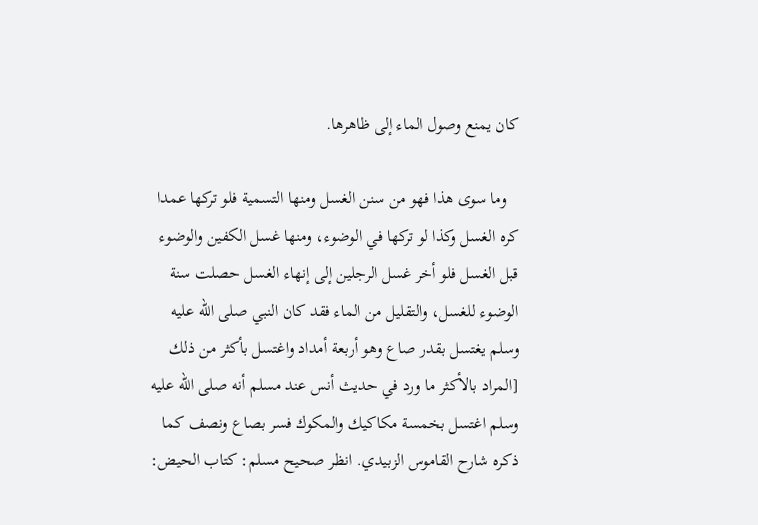كان يمنع وصول الماء إلى ظاهرها.

   وما سوى هذا فهو من سنن الغسل ومنها التسمية فلو تركها عمدا كره الغسل وكذا لو تركها في الوضوء، ومنها غسل الكفين والوضوء قبل الغسل فلو أخر غسل الرجلين إلى إنهاء الغسل حصلت سنة الوضوء للغسل، والتقليل من الماء فقد كان النبي صلى الله عليه وسلم يغتسل بقدر صاع وهو أربعة أمداد واغتسل بأكثر من ذلك [المراد بالأكثر ما ورد في حديث أنس عند مسلم أنه صلى الله عليه وسلم اغتسل بخمسة مكاكيك والمكوك فسر بصاع ونصف كما ذكره شارح القاموس الزبيدي. انظر صحيح مسلم: كتاب الحيض: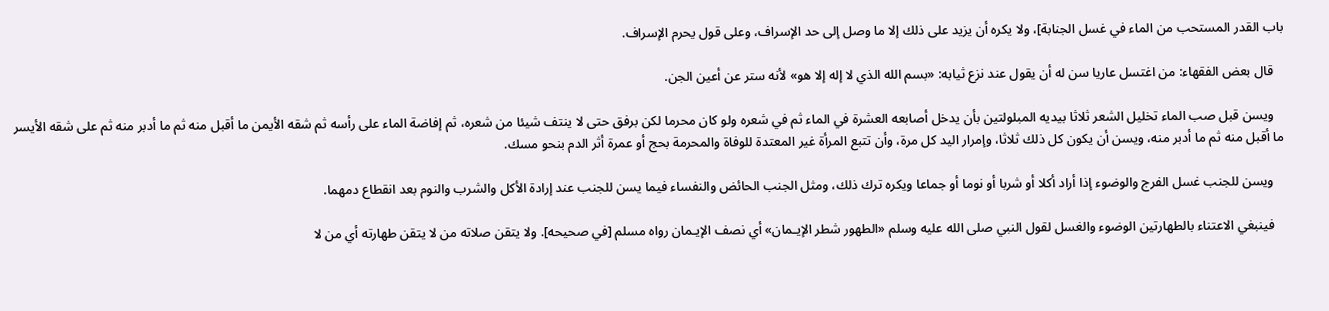باب القدر المستحب من الماء في غسل الجنابة]، ولا يكره أن يزيد على ذلك إلا ما وصل إلى حد الإسراف، وعلى قول يحرم الإسراف.

   قال بعض الفقهاء: من اغتسل عاريا سن له أن يقول عند نزع ثيابه: «بسم الله الذي لا إله إلا هو» لأنه ستر عن أعين الجن.

   ويسن قبل صب الماء تخليل الشعر ثلاثا بيديه المبلولتين بأن يدخل أصابعه العشرة في الماء ثم في شعره ولو كان محرما لكن برفق حتى لا ينتف شيئا من شعره، ثم إفاضة الماء على رأسه ثم شقه الأيمن ما أقبل منه ثم ما أدبر منه ثم على شقه الأيسر ما أقبل منه ثم ما أدبر منه، ويسن أن يكون كل ذلك ثلاثا، وإمرار اليد كل مرة، وأن تتبع المرأة غير المعتدة للوفاة والمحرمة بحج أو عمرة أثر الدم بنحو مسك.

   ويسن للجنب غسل الفرج والوضوء إذا أراد أكلا أو شربا أو نوما أو جماعا ويكره ترك ذلك، ومثل الجنب الحائض والنفساء فيما يسن للجنب عند إرادة الأكل والشرب والنوم بعد انقطاع دمهما.

   فينبغي الاعتناء بالطهارتين الوضوء والغسل لقول النبي صلى الله عليه وسلم «الطهور شطر الإيـمان» أي نصف الإيـمان رواه مسلم [في صحيحه]. ولا يتقن صلاته من لا يتقن طهارته أي من لا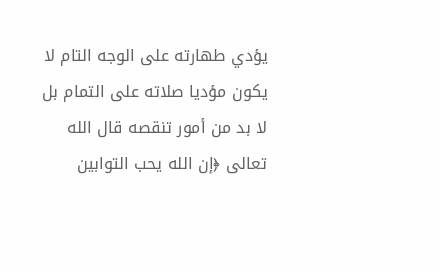يؤدي طهارته على الوجه التام لا يكون مؤديا صلاته على التمام بل لا بد من أمور تنقصه قال الله تعالى ﴿إن الله يحب التوابين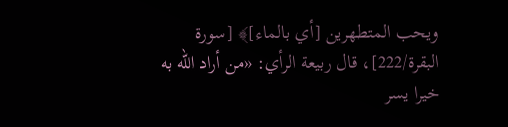ويحب المتطهرين [أي بالماء]﴾ [سورة البقرة/222]، قال ربيعة الرأي: «من أراد الله به خيرا يسر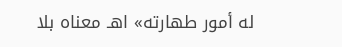له أمور طهارته» اهـ معناه بلا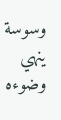وسوسة ينهي وضوءه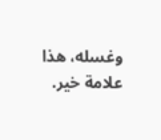وغسله، هذا علامة خير.